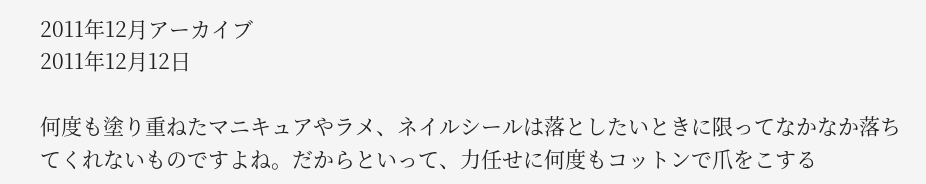2011年12月アーカイブ
2011年12月12日

何度も塗り重ねたマニキュアやラメ、ネイルシールは落としたいときに限ってなかなか落ちてくれないものですよね。だからといって、力任せに何度もコットンで爪をこする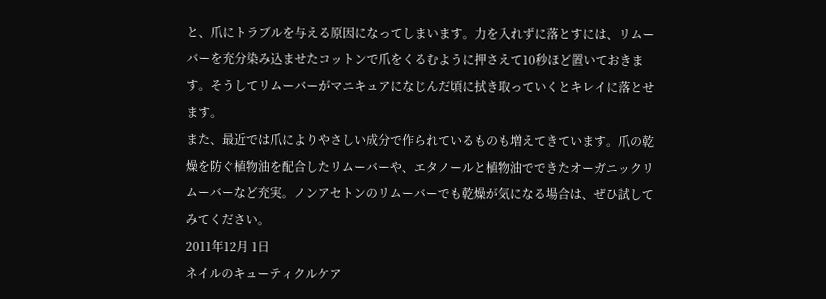と、爪にトラブルを与える原因になってしまいます。力を入れずに落とすには、リムーバーを充分染み込ませたコットンで爪をくるむように押さえて10秒ほど置いておきます。そうしてリムーバーがマニキュアになじんだ頃に拭き取っていくとキレイに落とせます。
また、最近では爪によりやさしい成分で作られているものも増えてきています。爪の乾燥を防ぐ植物油を配合したリムーバーや、エタノールと植物油でできたオーガニックリムーバーなど充実。ノンアセトンのリムーバーでも乾燥が気になる場合は、ぜひ試してみてください。
2011年12月 1日
ネイルのキューティクルケア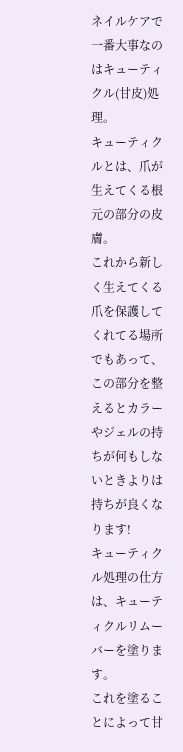ネイルケアで一番大事なのはキューティクル(甘皮)処理。
キューティクルとは、爪が生えてくる根元の部分の皮膚。
これから新しく生えてくる爪を保護してくれてる場所でもあって、この部分を整えるとカラーやジェルの持ちが何もしないときよりは持ちが良くなります!
キューティクル処理の仕方は、キューティクルリムーバーを塗ります。
これを塗ることによって甘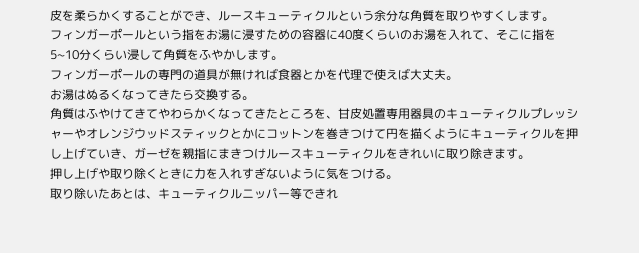皮を柔らかくすることができ、ルースキューティクルという余分な角質を取りやすくします。
フィンガーポールという指をお湯に浸すための容器に40度くらいのお湯を入れて、そこに指を5~10分くらい浸して角質をふやかします。
フィンガーポールの専門の道具が無ければ食器とかを代理で使えば大丈夫。
お湯はぬるくなってきたら交換する。
角質はふやけてきてやわらかくなってきたところを、甘皮処置専用器具のキューティクルプレッシャーやオレンジウッドスティックとかにコットンを巻きつけて円を描くようにキューティクルを押し上げていき、ガーゼを親指にまきつけルースキューティクルをきれいに取り除きます。
押し上げや取り除くときに力を入れすぎないように気をつける。
取り除いたあとは、キューティクルニッパー等できれ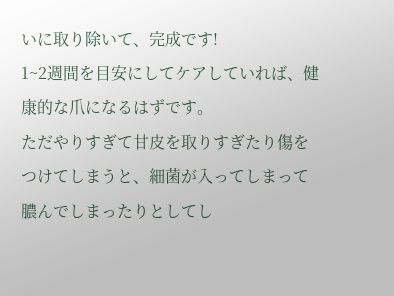いに取り除いて、完成です!
1~2週間を目安にしてケアしていれば、健康的な爪になるはずです。
ただやりすぎて甘皮を取りすぎたり傷をつけてしまうと、細菌が入ってしまって膿んでしまったりとしてし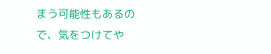まう可能性もあるので、気をつけてや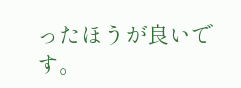ったほうが良いです。